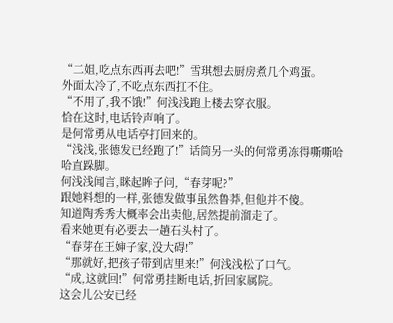“二姐,吃点东西再去吧!”雪琪想去厨房煮几个鸡蛋。
外面太冷了,不吃点东西扛不住。
“不用了,我不饿!”何浅浅跑上楼去穿衣服。
恰在这时,电话铃声响了。
是何常勇从电话亭打回来的。
“浅浅,张德发已经跑了!”话筒另一头的何常勇冻得嘶嘶哈哈直跺脚。
何浅浅闻言,眯起眸子问,“春芽呢?”
跟她料想的一样,张德发做事虽然鲁莽,但他并不傻。
知道陶秀秀大概率会出卖他,居然提前溜走了。
看来她更有必要去一趟石头村了。
“春芽在王婶子家,没大碍!”
“那就好,把孩子带到店里来!”何浅浅松了口气。
“成,这就回!”何常勇挂断电话,折回家属院。
这会儿公安已经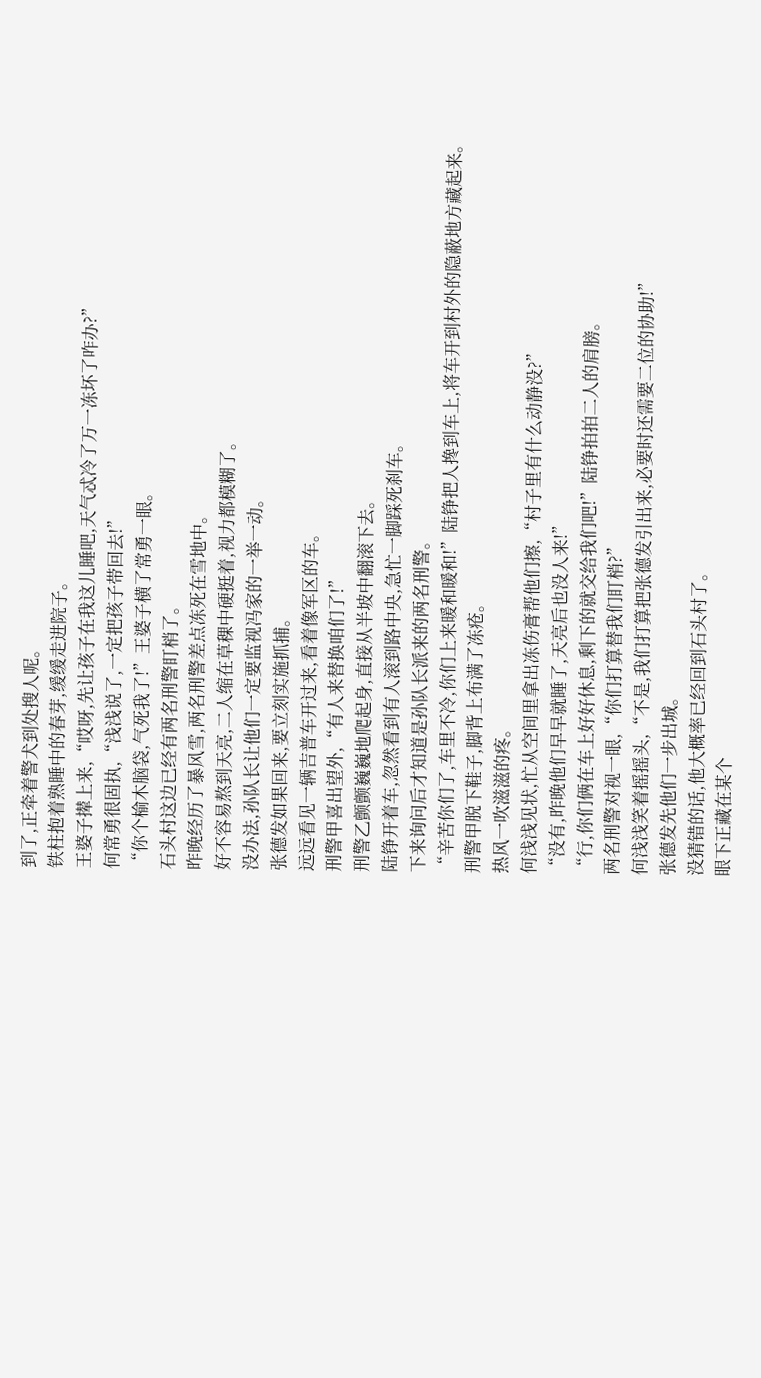到了,正牵着警犬到处搜人呢。
铁柱抱着熟睡中的春芽,缓缓走进院子。
王婆子撵上来,“哎呀,先让孩子在我这儿睡吧,天气忒冷了万一冻坏了咋办?”
何常勇很固执,“浅浅说了,一定把孩子带回去!”
“你个榆木脑袋,气死我了!”王婆子横了常勇一眼。
石头村这边已经有两名刑警盯梢了。
昨晚经历了暴风雪,两名刑警差点冻死在雪地中。
好不容易熬到天亮,二人缩在草稞中硬挺着,视力都模糊了。
没办法,孙队长让他们一定要监视冯家的一举一动。
张德发如果回来,要立刻实施抓捕。
远远看见一辆吉普车开过来,看着像军区的车。
刑警甲喜出望外,“有人来替换咱们了!”
刑警乙颤颤巍巍地爬起身,直接从半坡中翻滚下去。
陆铮开着车,忽然看到有人滚到路中央,急忙一脚踩死刹车。
下来询问后才知道是孙队长派来的两名刑警。
“辛苦你们了,车里不冷,你们上来暖和暖和!”陆铮把人搀到车上,将车开到村外的隐蔽地方藏起来。
刑警甲脱下鞋子,脚背上布满了冻疮。
热风一吹滋滋的疼。
何浅浅见状,忙从空间里拿出冻伤膏帮他们擦,“村子里有什么动静没?”
“没有,昨晚他们早早就睡了,天亮后也没人来!”
“行,你们俩在车上好好休息,剩下的就交给我们吧!”陆铮拍拍二人的肩膀。
两名刑警对视一眼,“你们打算替我们盯梢?”
何浅浅笑着摇摇头,“不是,我们打算把张德发引出来,必要时还需要二位的协助!”
张德发先他们一步出城。
没猜错的话,他大概率已经回到石头村了。
眼下正藏在某个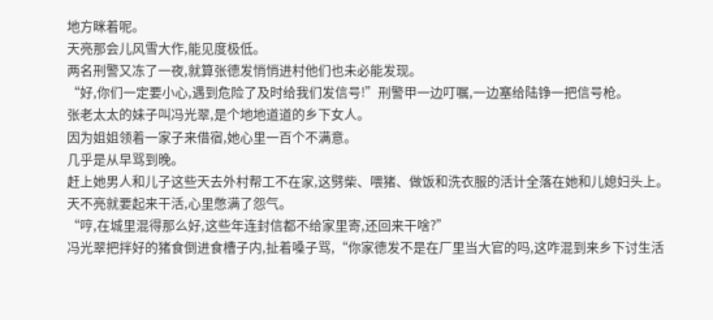地方眯着呢。
天亮那会儿风雪大作,能见度极低。
两名刑警又冻了一夜,就算张德发悄悄进村他们也未必能发现。
“好,你们一定要小心,遇到危险了及时给我们发信号!”刑警甲一边叮嘱,一边塞给陆铮一把信号枪。
张老太太的妹子叫冯光翠,是个地地道道的乡下女人。
因为姐姐领着一家子来借宿,她心里一百个不满意。
几乎是从早骂到晚。
赶上她男人和儿子这些天去外村帮工不在家,这劈柴、喂猪、做饭和洗衣服的活计全落在她和儿媳妇头上。
天不亮就要起来干活,心里憋满了怨气。
“哼,在城里混得那么好,这些年连封信都不给家里寄,还回来干啥?”
冯光翠把拌好的猪食倒进食槽子内,扯着嗓子骂,“你家德发不是在厂里当大官的吗,这咋混到来乡下讨生活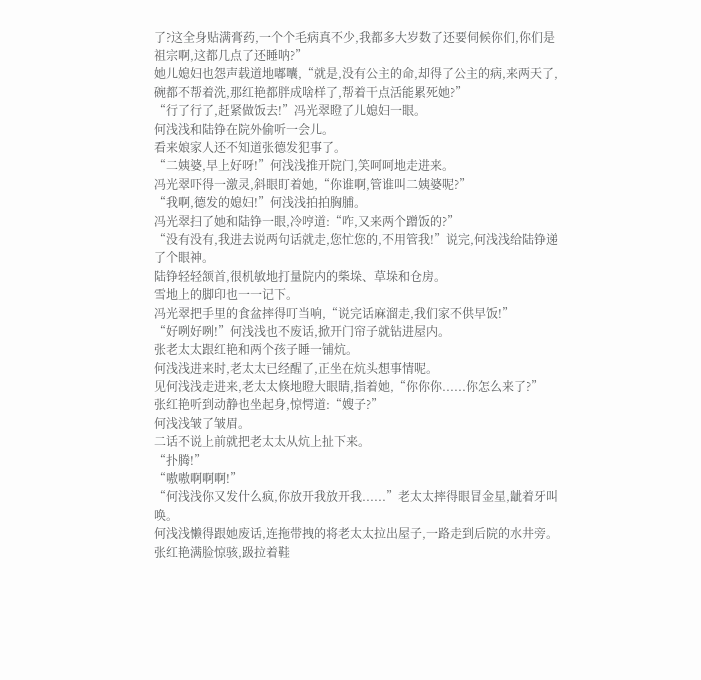了?这全身贴满膏药,一个个毛病真不少,我都多大岁数了还要伺候你们,你们是祖宗啊,这都几点了还睡呐?”
她儿媳妇也怨声载道地嘟囔,“就是,没有公主的命,却得了公主的病,来两天了,碗都不帮着洗,那红艳都胖成啥样了,帮着干点活能累死她?”
“行了行了,赶紧做饭去!”冯光翠瞪了儿媳妇一眼。
何浅浅和陆铮在院外偷听一会儿。
看来娘家人还不知道张德发犯事了。
“二姨婆,早上好呀!”何浅浅推开院门,笑呵呵地走进来。
冯光翠吓得一激灵,斜眼盯着她,“你谁啊,管谁叫二姨婆呢?”
“我啊,德发的媳妇!”何浅浅拍拍胸脯。
冯光翠扫了她和陆铮一眼,冷哼道:“咋,又来两个蹭饭的?”
“没有没有,我进去说两句话就走,您忙您的,不用管我!”说完,何浅浅给陆铮递了个眼神。
陆铮轻轻颔首,很机敏地打量院内的柴垛、草垛和仓房。
雪地上的脚印也一一记下。
冯光翠把手里的食盆摔得叮当响,“说完话麻溜走,我们家不供早饭!”
“好咧好咧!”何浅浅也不废话,掀开门帘子就钻进屋内。
张老太太跟红艳和两个孩子睡一铺炕。
何浅浅进来时,老太太已经醒了,正坐在炕头想事情呢。
见何浅浅走进来,老太太倏地瞪大眼睛,指着她,“你你你......你怎么来了?”
张红艳听到动静也坐起身,惊愕道:“嫂子?”
何浅浅皱了皱眉。
二话不说上前就把老太太从炕上扯下来。
“扑腾!”
“嗷嗷啊啊啊!”
“何浅浅你又发什么疯,你放开我放开我......”老太太摔得眼冒金星,龇着牙叫唤。
何浅浅懒得跟她废话,连拖带拽的将老太太拉出屋子,一路走到后院的水井旁。
张红艳满脸惊骇,趿拉着鞋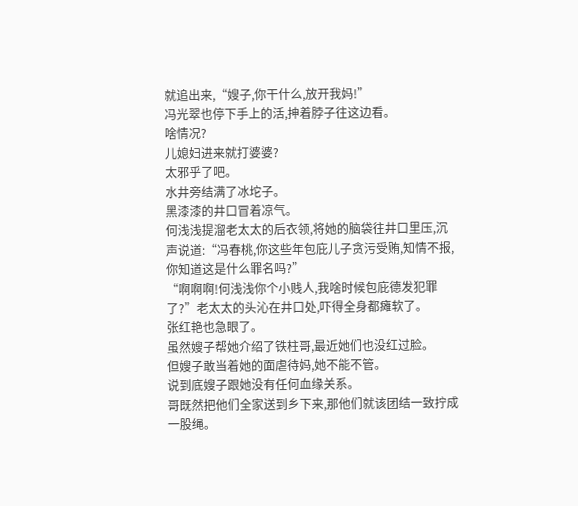就追出来,“嫂子,你干什么,放开我妈!”
冯光翠也停下手上的活,抻着脖子往这边看。
啥情况?
儿媳妇进来就打婆婆?
太邪乎了吧。
水井旁结满了冰坨子。
黑漆漆的井口冒着凉气。
何浅浅提溜老太太的后衣领,将她的脑袋往井口里压,沉声说道:“冯春桃,你这些年包庇儿子贪污受贿,知情不报,你知道这是什么罪名吗?”
“啊啊啊!何浅浅你个小贱人,我啥时候包庇德发犯罪了?”老太太的头沁在井口处,吓得全身都瘫软了。
张红艳也急眼了。
虽然嫂子帮她介绍了铁柱哥,最近她们也没红过脸。
但嫂子敢当着她的面虐待妈,她不能不管。
说到底嫂子跟她没有任何血缘关系。
哥既然把他们全家送到乡下来,那他们就该团结一致拧成一股绳。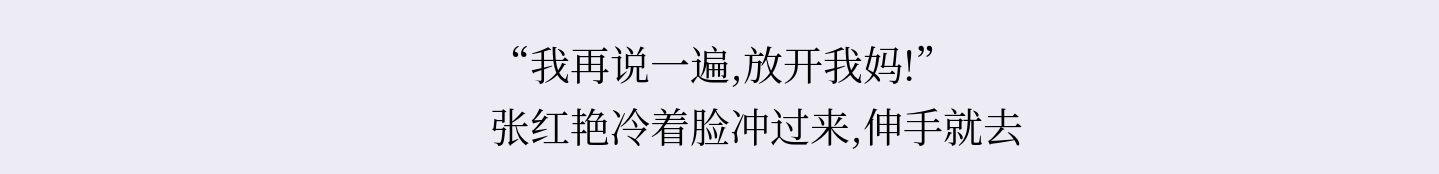“我再说一遍,放开我妈!”
张红艳冷着脸冲过来,伸手就去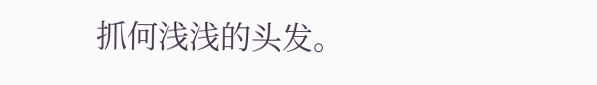抓何浅浅的头发。